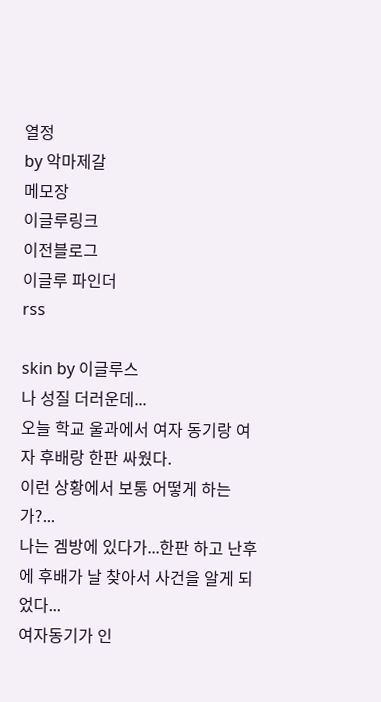열정
by 악마제갈
메모장
이글루링크
이전블로그
이글루 파인더
rss

skin by 이글루스
나 성질 더러운데...
오늘 학교 울과에서 여자 동기랑 여자 후배랑 한판 싸웠다.
이런 상황에서 보통 어떻게 하는가?...
나는 겜방에 있다가...한판 하고 난후에 후배가 날 찾아서 사건을 알게 되었다...
여자동기가 인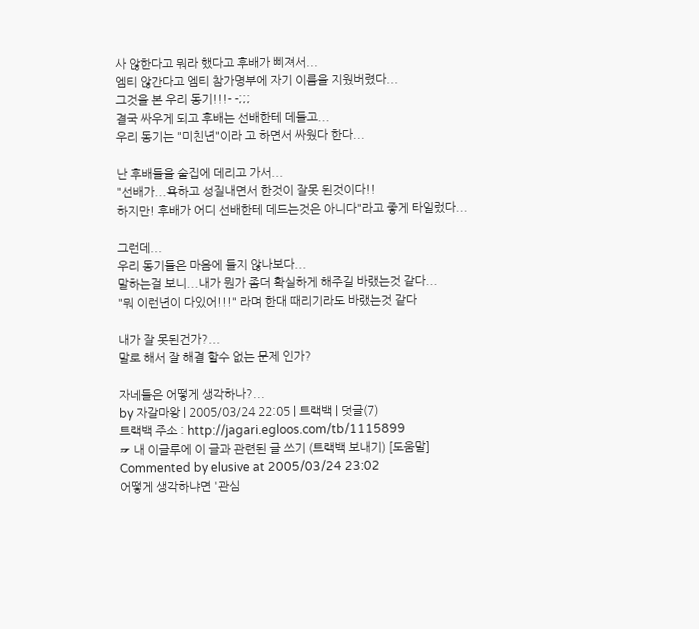사 않한다고 뭐라 했다고 후배가 삐져서...
엠티 않간다고 엠티 참가명부에 자기 이름을 지웠버렸다...
그것을 본 우리 동기!!!- -;;;
결국 싸우게 되고 후배는 선배한테 데들고...
우리 동기는 "미친년"이라 고 하면서 싸웠다 한다...

난 후배들을 술집에 데리고 가서...
"선배가...욕하고 성질내면서 한것이 잘못 된것이다!!
하지만! 후배가 어디 선배한테 데드는것은 아니다"라고 좋게 타일렀다...

그런데...
우리 동기들은 마음에 들지 않나보다...
말하는걸 보니...내가 뭔가 좀더 확실하게 해주길 바랬는것 같다...
"뭐 이런년이 다있어!!!" 라며 한대 때리기라도 바랬는것 같다

내가 잘 못된건가?...
말로 해서 잘 해결 할수 없는 문제 인가?

자네들은 어떻게 생각하나?...
by 자갈마왕 | 2005/03/24 22:05 | 트랙백 | 덧글(7)
트랙백 주소 : http://jagari.egloos.com/tb/1115899
☞ 내 이글루에 이 글과 관련된 글 쓰기 (트랙백 보내기) [도움말]
Commented by elusive at 2005/03/24 23:02
어떻게 생각하냐면 '관심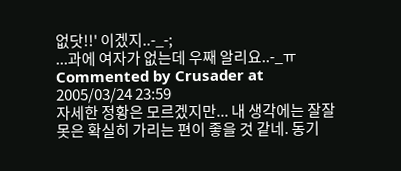없닷!!' 이겠지..-_-;
...과에 여자가 없는데 우째 알리요..-_ㅠ
Commented by Crusader at 2005/03/24 23:59
자세한 정황은 모르겠지만... 내 생각에는 잘잘못은 확실히 가리는 편이 좋을 것 같네. 동기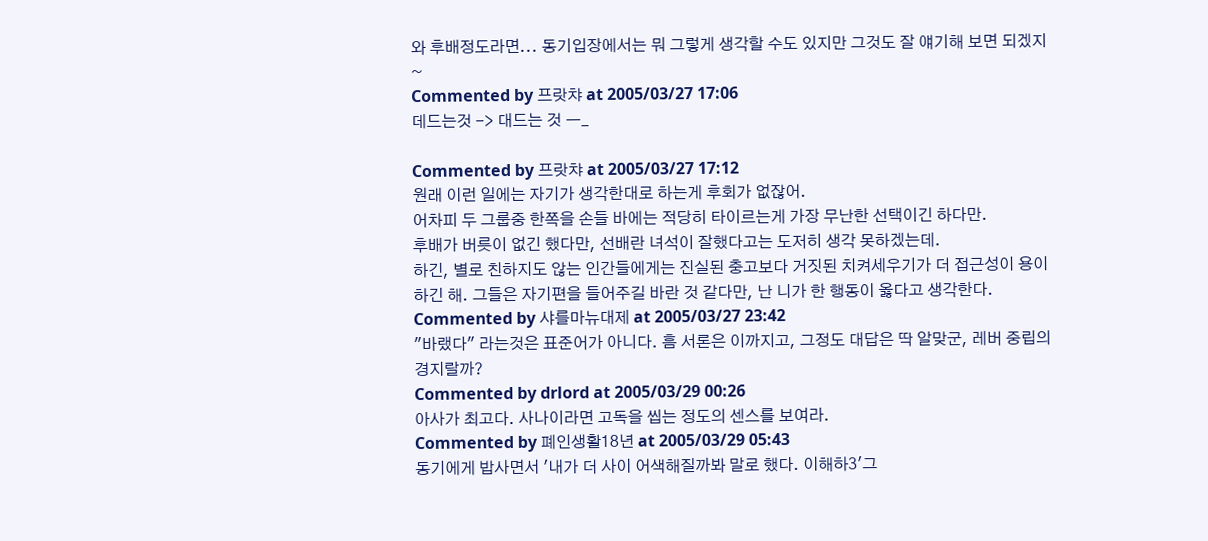와 후배정도라면... 동기입장에서는 뭐 그렇게 생각할 수도 있지만 그것도 잘 얘기해 보면 되겠지~
Commented by 프랏챠 at 2005/03/27 17:06
데드는것 -> 대드는 것 ㅡ_

Commented by 프랏챠 at 2005/03/27 17:12
원래 이런 일에는 자기가 생각한대로 하는게 후회가 없잖어.
어차피 두 그룹중 한쪽을 손들 바에는 적당히 타이르는게 가장 무난한 선택이긴 하다만.
후배가 버릇이 없긴 했다만, 선배란 녀석이 잘했다고는 도저히 생각 못하겠는데.
하긴, 별로 친하지도 않는 인간들에게는 진실된 충고보다 거짓된 치켜세우기가 더 접근성이 용이하긴 해. 그들은 자기편을 들어주길 바란 것 같다만, 난 니가 한 행동이 옳다고 생각한다.
Commented by 샤를마뉴대제 at 2005/03/27 23:42
"바랬다" 라는것은 표준어가 아니다. 흠 서론은 이까지고, 그정도 대답은 딱 알맞군, 레버 중립의 경지랄까?
Commented by drlord at 2005/03/29 00:26
아사가 최고다. 사나이라면 고독을 씹는 정도의 센스를 보여라.
Commented by 폐인생활18년 at 2005/03/29 05:43
동기에게 밥사면서 '내가 더 사이 어색해질까봐 말로 했다. 이해하3'그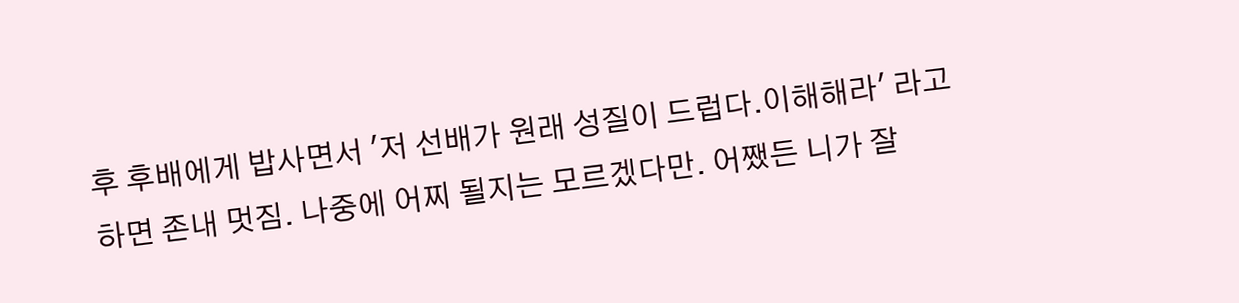후 후배에게 밥사면서 '저 선배가 원래 성질이 드럽다.이해해라' 라고 하면 존내 멋짐. 나중에 어찌 될지는 모르겠다만. 어쨌든 니가 잘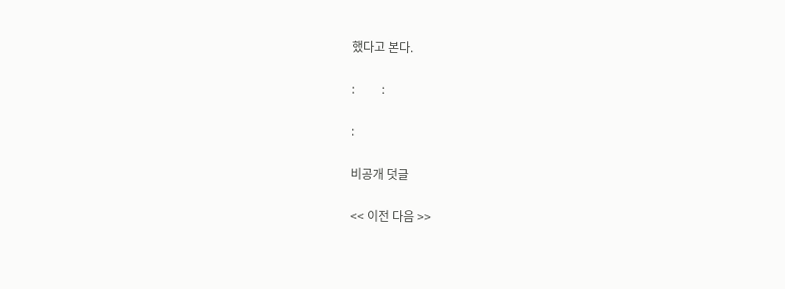했다고 본다.

:         :

:

비공개 덧글

<< 이전 다음 >>